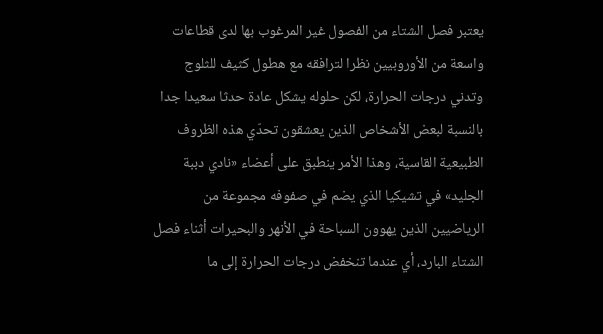يعتبر فصل الشتاء من الفصول غير المرغوب بها لدى قطاعات واسعة من الأوروبيين نظرا لترافقه مع هطول كثيف للثلوج وتدني درجات الحرارة، لكن حلوله يشكل عادة حدثا سعيدا جدا بالنسبة لبعض الأشخاص الذين يعشقون تحدّي هذه الظروف الطبيعية القاسية، وهذا الأمر ينطبق على أعضاء «نادي دببة الجليد» في تشيكيا الذي يضم في صفوفه مجموعة من الرياضيين الذين يهوون السباحة في الأنهر والبحيرات أثناء فصل الشتاء البارد، أي عندما تنخفض درجات الحرارة إلى ما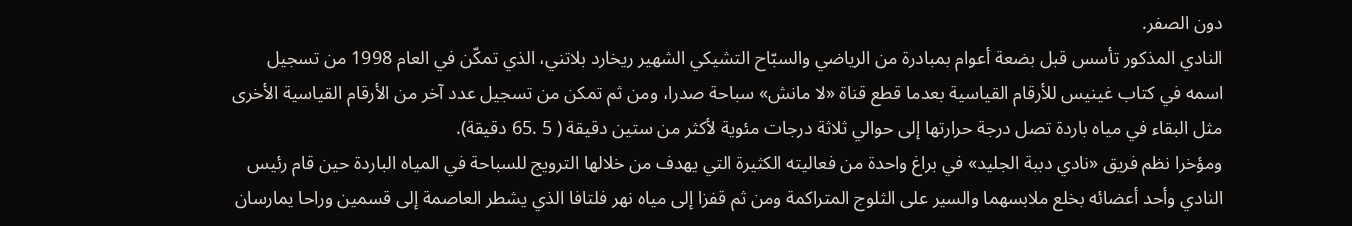دون الصفر.
النادي المذكور تأسس قبل بضعة أعوام بمبادرة من الرياضي والسبّاح التشيكي الشهير ريخارد بلاتني، الذي تمكّن في العام 1998 من تسجيل اسمه في كتاب غينيس للأرقام القياسية بعدما قطع قناة «لا مانش» سباحة صدرا، ومن ثم تمكن من تسجيل عدد آخر من الأرقام القياسية الأخرى مثل البقاء في مياه باردة تصل درجة حرارتها إلى حوالي ثلاثة درجات مئوية لأكثر من ستين دقيقة ( 5 .65 دقيقة).
ومؤخرا نظم فريق «نادي دببة الجليد» في براغ واحدة من فعاليته الكثيرة التي يهدف من خلالها الترويج للسباحة في المياه الباردة حين قام رئيس النادي وأحد أعضائه بخلع ملابسهما والسير على الثلوج المتراكمة ومن ثم قفزا إلى مياه نهر فلتافا الذي يشطر العاصمة إلى قسمين وراحا يمارسان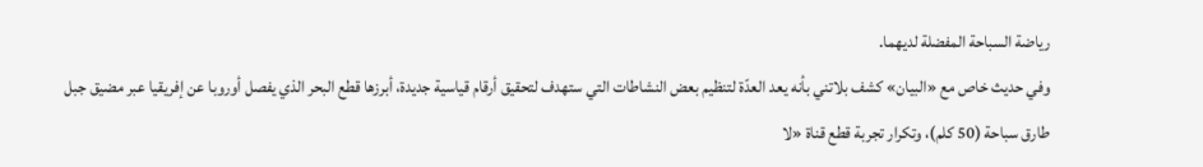رياضة السباحة المفضلة لديهما.
وفي حديث خاص مع «البيان» كشف بلاتني بأنه يعد العدّة لتنظيم بعض النشاطات التي ستهدف لتحقيق أرقام قياسية جديدة، أبرزها قطع البحر الذي يفصل أوروبا عن إفريقيا عبر مضيق جبل طارق سباحة (50 كلم)، وتكرار تجربة قطع قناة «لا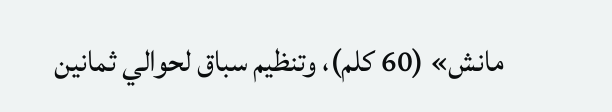مانش» (60 كلم)، وتنظيم سباق لحوالي ثمانين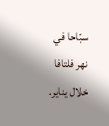سبّاحا في نهر فلتافا خلال يناير.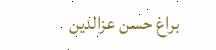براغ حسن عزالدين